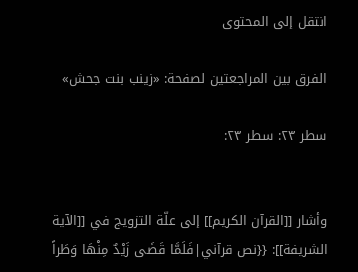انتقل إلى المحتوى

الفرق بين المراجعتين لصفحة: «زينب بنت جحش»

سطر ٢٣: سطر ٢٣:


وأشار [[القرآن الكريم]] إلى علّة التزويج في [[الآية الشريفة]]: {{نص قرآني|فَلَمَّا قَضَى زَيْدٌ مِنْهَا وَطَراً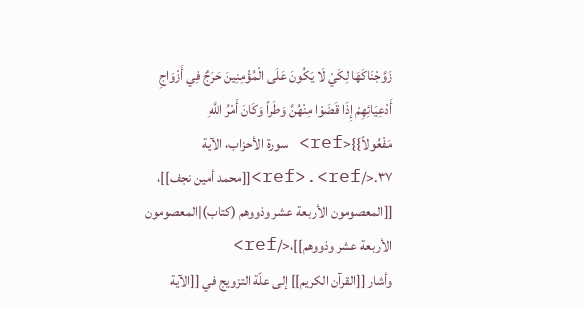زَوَّجْنَاكَهَا لِكَيْ لَا يَكُونَ عَلَى الْمُؤْمِنِينَ حَرَجٌ فِي أَزْوَاجِ أَدْعِيَائِهِمْ إِذَا قَضَوْا مِنْهُنَّ وَطَراً وَكَانَ أَمْرُ اللَّهِ مَفْعُولاً}}<ref> سورة الأحزاب، الآية ٣٧.</ref>.<ref>[[محمد أمين نجف]]، [[المعصومون الأربعة عشر وذووهم (كتاب)|المعصومون الأربعة عشر وذووهم]]،</ref>
وأشار [[القرآن الكريم]] إلى علّة التزويج في [[الآية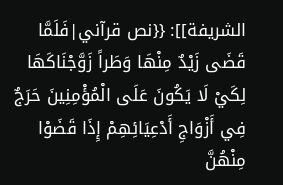الشريفة]]: {{نص قرآني|فَلَمَّا قَضَى زَيْدٌ مِنْهَا وَطَراً زَوَّجْنَاكَهَا لِكَيْ لَا يَكُونَ عَلَى الْمُؤْمِنِينَ حَرَجٌ فِي أَزْوَاجِ أَدْعِيَائِهِمْ إِذَا قَضَوْا مِنْهُنَّ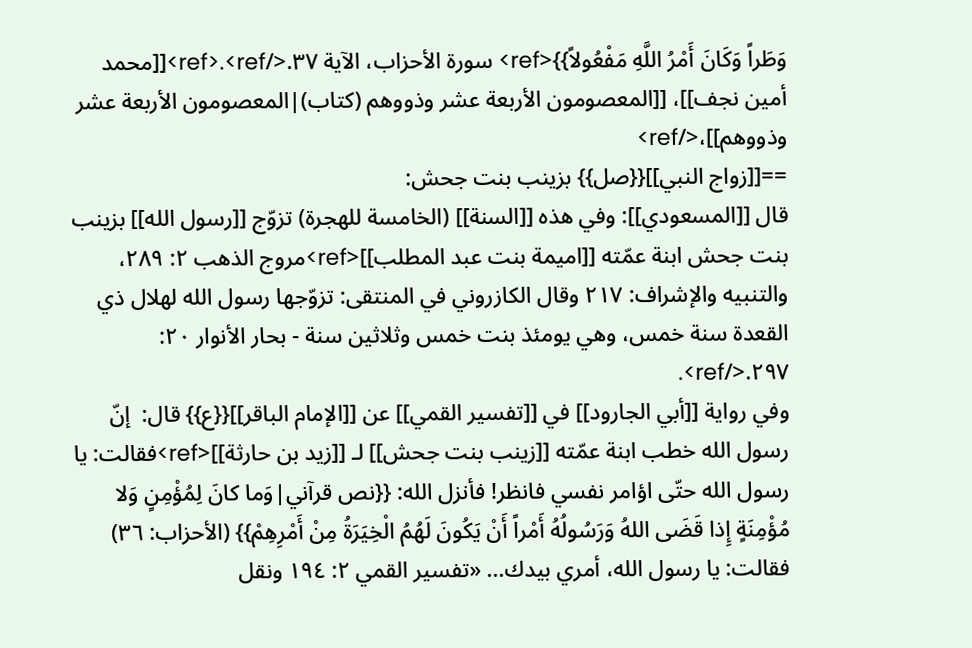وَطَراً وَكَانَ أَمْرُ اللَّهِ مَفْعُولاً}}<ref> سورة الأحزاب، الآية ٣٧.</ref>.<ref>[[محمد أمين نجف]]، [[المعصومون الأربعة عشر وذووهم (كتاب)|المعصومون الأربعة عشر وذووهم]]،</ref>
==[[زواج النبي]]{{صل}} بزينب بنت جحش:
قال [[المسعودي]]: وفي هذه [[السنة]] (الخامسة للهجرة) تزوّج [[رسول الله]] بزينب بنت جحش ابنة عمّته [[اميمة بنت عبد المطلب]]<ref>مروج الذهب ٢: ٢٨٩، والتنبيه والإشراف: ٢١٧ وقال الكازروني في المنتقى: تزوّجها رسول الله لهلال ذي القعدة سنة خمس، وهي يومئذ بنت خمس وثلاثين سنة - بحار الأنوار ٢٠: ٢٩٧.</ref>.
وفي رواية [[أبي الجارود]] في [[تفسير القمي]] عن [[الإمام الباقر]]{{ع}} قال:  إنّ رسول الله خطب ابنة عمّته [[زينب بنت جحش]] لـ [[زيد بن حارثة]]<ref>فقالت: يا رسول الله حتّى اؤامر نفسي فانظر! فأنزل الله: {{نص قرآني|وَما كانَ لِمُؤْمِنٍ وَلا مُؤْمِنَةٍ إِذا قَضَى اللهُ وَرَسُولُهُ أَمْراً أَنْ يَكُونَ لَهُمُ الْخِيَرَةُ مِنْ أَمْرِهِمْ}} (الأحزاب: ٣٦) فقالت: يا رسول الله، أمري بيدك... «تفسير القمي ٢: ١٩٤ ونقل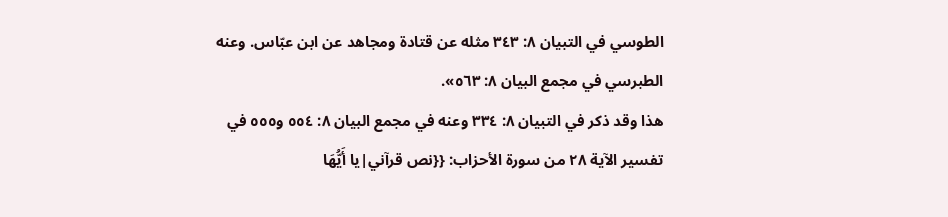الطوسي في التبيان ٨: ٣٤٣ مثله عن قتادة ومجاهد عن ابن عبّاس. وعنه الطبرسي في مجمع البيان ٨: ٥٦٣».
هذا وقد ذكر في التبيان ٨: ٣٣٤ وعنه في مجمع البيان ٨: ٥٥٤ و٥٥٥ في تفسير الآية ٢٨ من سورة الأحزاب: {{نص قرآني|يا أَيُّهَا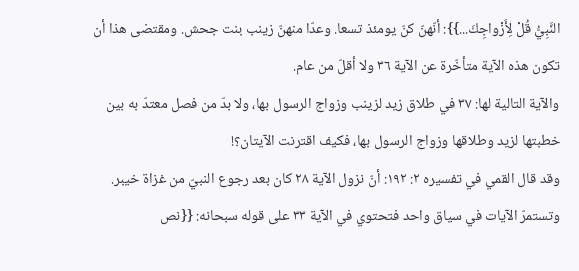النَّبِيُّ قُلْ لِأَزْواجِكَ...}}: أنّهنّ كنّ يومئذ تسعا. وعدّا منهنّ زينب بنت جحش. ومقتضى هذا أن تكون هذه الآية متأخّرة عن الآية ٣٦ ولا أقلّ من عام.
والآية التالية لها: ٣٧ في طلاق زيد لزينب وزواج الرسول بها، ولا بدّ من فصل معتدّ به بين خطبتها لزيد وطلاقها وزواج الرسول بها، فكيف اقترنت الآيتان؟!
وقد قال القمي في تفسيره ٢: ١٩٢: أنّ نزول الآية ٢٨ كان بعد رجوع النبيّ من غزاة خيبر.
وتستمرّ الآيات في سياق واحد فتحتوي في الآية ٣٣ على قوله سبحانه: {{نص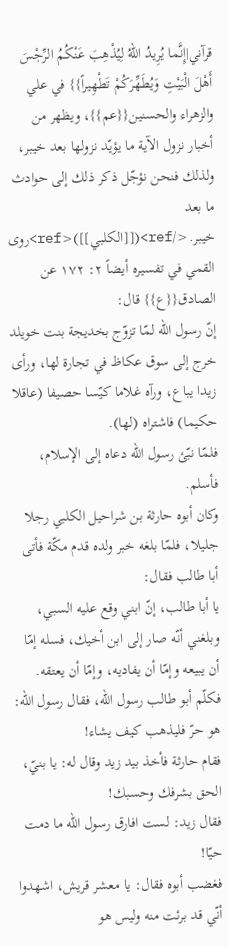قرآني|إِنَّما يُرِيدُ اللهُ لِيُذْهِبَ عَنْكُمُ الرِّجْسَ أَهْلَ الْبَيْتِ وَيُطَهِّرَكُمْ تَطْهِيراً}} في علي والزهراء والحسنين{{عم}}، ويظهر من أخبار نزول الآية ما يؤيّد نزولها بعد خيبر، ولذلك فنحن نؤجّل ذكر ذلك إلى حوادث ما بعد خيبر.</ref>([[الكلبي]])<ref>روى القمي في تفسيره أيضاً ٢: ١٧٢ عن الصادق{{ع}} قال:
إنّ رسول الله لمّا تزوّج بخديجة بنت خويلد خرج إلى سوق عكاظ في تجارة لها، ورأى زيدا يباع، ورآه غلاما كيّسا حصيفا (عاقلا حكيما) فاشتراه (لها).
فلمّا نبّئ رسول الله دعاه إلى الإسلام، فأسلم.
وكان أبوه حارثة بن شراحيل الكلبي رجلا جليلا، فلمّا بلغه خبر ولده قدم مكّة فأتى أبا طالب فقال:
يا أبا طالب، إنّ ابني وقع عليه السبي، وبلغني أنّه صار إلى ابن أخيك، فسله إمّا أن يبيعه وإمّا أن يفاديه، وإمّا أن يعتقه.
فكلّم أبو طالب رسول الله، فقال رسول الله: هو حرّ فليذهب كيف يشاء!
فقام حارثة فأخذ بيد زيد وقال له: يا بنيّ، الحق بشرفك وحسبك!
فقال زيد: لست افارق رسول الله ما دمت حيّا!
فغضب أبوه فقال: يا معشر قريش، اشهدوا أنّي قد برئت منه وليس هو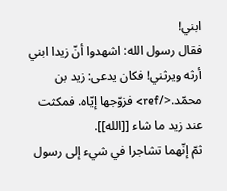ابني!
فقال رسول الله: اشهدوا أنّ زيدا ابني أرثه ويرثني! فكان يدعى: زيد بن محمّد.</ref> فزوّجها إيّاه. فمكثت عند زيد ما شاء [[الله]].
ثمّ إنّهما تشاجرا في شيء إلى رسول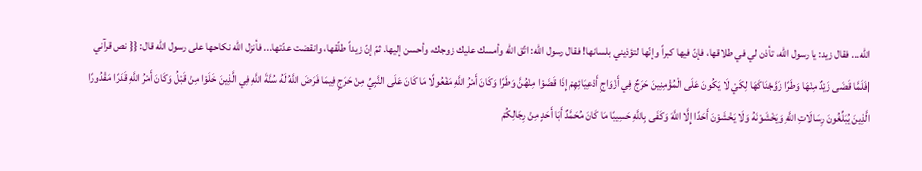الله... فقال زيد: يا رسول الله، تأذن لي في طلاقها، فإنّ فيها كبراً وإنّها لتؤذيني بلسانها! فقال رسول الله: اتّق الله وأمسك عليك زوجك، وأحسن إليها. ثمّ إنّ زيداً طلّقها، وانقضت عدّتها... فأنزل الله نكاحها على رسول الله قال: {{ نص قرآني |فَلَمَّا قَضَى زَيْدٌ مِنْهَا وَطَرًا زَوَّجْنَاكَهَا لِكَيْ لَا يَكُونَ عَلَى الْمُؤْمِنِينَ حَرَجٌ فِي أَزْوَاجِ أَدْعِيَائِهِمْ إِذَا قَضَوْا مِنْهُنَّ وَطَرًا وَكَانَ أَمْرُ اللَّهِ مَفْعُولًا مَا كَانَ عَلَى النَّبِيِّ مِنْ حَرَجٍ فِيمَا فَرَضَ اللَّهُ لَهُ سُنَّةَ اللَّهِ فِي الَّذِينَ خَلَوْا مِنْ قَبْلُ وَكَانَ أَمْرُ اللَّهِ قَدَرًا مَقْدُورًا الَّذِينَ يُبَلِّغُونَ رِسَالَاتِ اللَّهِ وَيَخْشَوْنَهُ وَلَا يَخْشَوْنَ أَحَدًا إِلَّا اللَّهَ وَكَفَى بِاللَّهِ حَسِيبًا مَا كَانَ مُحَمَّدٌ أَبَا أَحَدٍ مِنْ رِجَالِكُمْ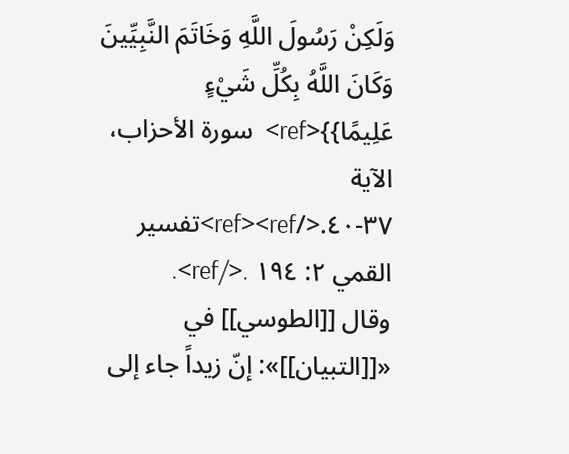وَلَكِنْ رَسُولَ اللَّهِ وَخَاتَمَ النَّبِيِّينَ وَكَانَ اللَّهُ بِكُلِّ شَيْءٍ عَلِيمًا}}<ref>  سورة الأحزاب، الآية  ٣٧-٤٠.</ref><ref>تفسير القمي ٢: ١٩٤ .</ref>.
وقال [[الطوسي]] في «[[التبيان]]»: إنّ زيداً جاء إلى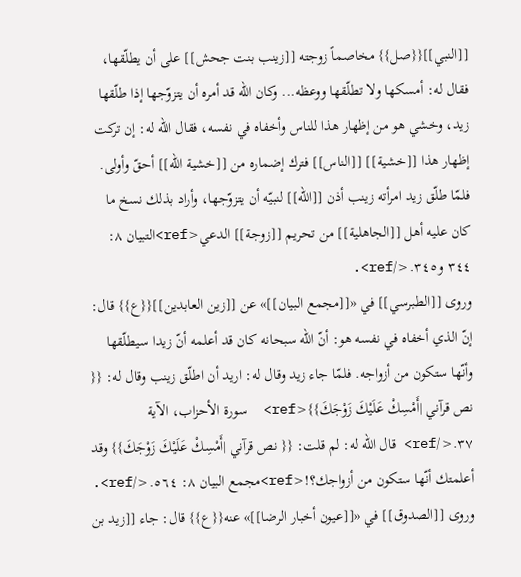[[النبي]]{{صل}} مخاصماً زوجته [[زينب بنت جحش]] على أن يطلّقها، فقال له: أمسكها ولا تطلّقها ووعظه... وكان الله قد أمره أن يتزوّجها إذا طلّقها زيد، وخشي هو من إظهار هذا للناس وأخفاه في نفسه، فقال الله له: إن تركت إظهار هذا [[خشية]] [[الناس]] فترك إضماره من [[خشية الله]] أحقّ وأولى.
فلمّا طلّق زيد امرأته زينب أذن [[الله]] لنبيّه أن يتزوّجها، وأراد بذلك نسخ ما كان عليه أهل [[الجاهلية]] من تحريم [[زوجة]] الدعي<ref>التبيان ٨: ٣٤٤ و٣٤٥.</ref>.
وروى [[الطبرسي]] في «[[مجمع البيان]]» عن [[زين العابدين]]{{ع}} قال: إنّ الذي أخفاه في نفسه هو: أنّ الله سبحانه كان قد أعلمه أنّ زيدا سيطلّقها وأنّها ستكون من أزواجه. فلمّا جاء زيد وقال له: اريد أن اطلّق زينب وقال له: {{ نص قرآني |أَمْسِكْ عَلَيْكَ زَوْجَكَ}}<ref>  سورة الأحزاب، الآية  ٣٧.</ref> قال الله له: لم قلت: {{ نص قرآني |أَمْسِكْ عَلَيْكَ زَوْجَكَ}} وقد أعلمتك أنّها ستكون من أزواجك؟!<ref>مجمع البيان ٨: ٥٦٤.</ref>.
وروى [[الصدوق]] في «[[عيون أخبار الرضا]]» عنه{{ع}} قال: جاء [[زيد بن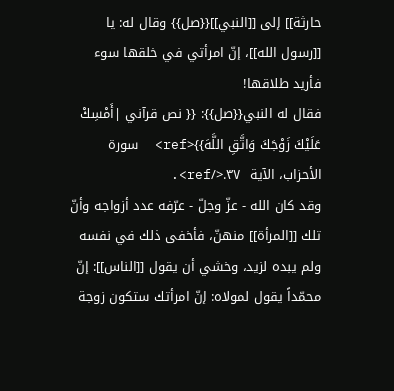حارثة]] إلى [[النبي]]{{صل}} وقال له: يا [[رسول الله]]، إنّ امرأتي في خلقها سوء فأريد طلاقها!
فقال له النبي{{صل}}: {{ نص قرآني |أَمْسِكْ عَلَيْكَ زَوْجَكَ وَاتَّقِ اللَّهَ}}<ref>  سورة الأحزاب، الآية  ٣٧.</ref>.
وقد كان الله - عزّ وجلّ - عرّفه عدد أزواجه وأنّ تلك [[المرأة]] منهنّ، فأخفى ذلك في نفسه ولم يبده لزيد، وخشي أن يقول [[الناس]]: إنّ محمّداً يقول لمولاه: إنّ امرأتك ستكون زوجة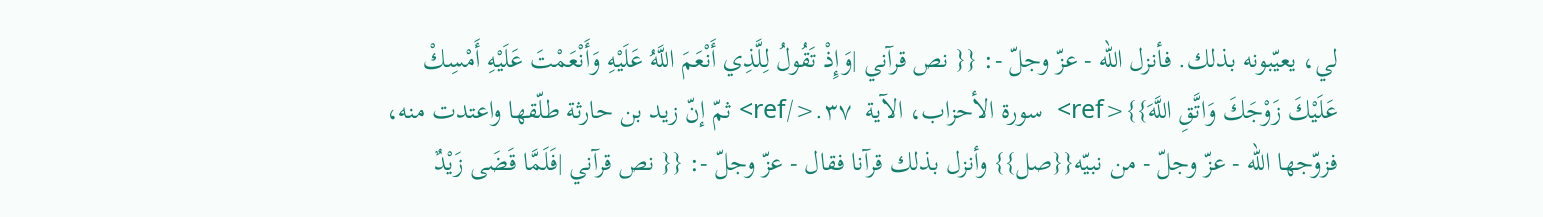لي، يعيّبونه بذلك. فأنزل الله - عزّ وجلّ -: {{ نص قرآني |وَإِذْ تَقُولُ لِلَّذِي أَنْعَمَ اللَّهُ عَلَيْهِ وَأَنْعَمْتَ عَلَيْهِ أَمْسِكْ عَلَيْكَ زَوْجَكَ وَاتَّقِ اللَّهَ}}<ref>  سورة الأحزاب، الآية  ٣٧.</ref> ثمّ إنّ زيد بن حارثة طلّقها واعتدت منه، فزوّجها الله - عزّ وجلّ - من نبيّه{{صل}} وأنزل بذلك قرآنا فقال - عزّ وجلّ -: {{ نص قرآني |فَلَمَّا قَضَى زَيْدٌ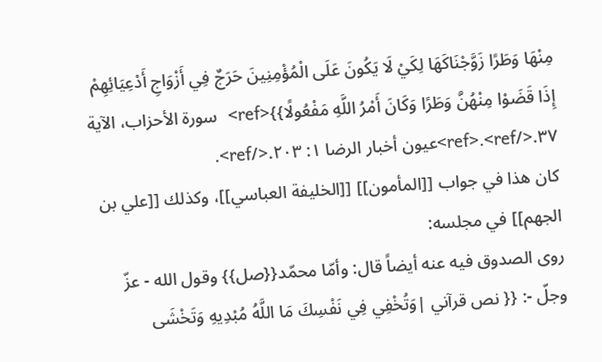مِنْهَا وَطَرًا زَوَّجْنَاكَهَا لِكَيْ لَا يَكُونَ عَلَى الْمُؤْمِنِينَ حَرَجٌ فِي أَزْوَاجِ أَدْعِيَائِهِمْ إِذَا قَضَوْا مِنْهُنَّ وَطَرًا وَكَانَ أَمْرُ اللَّهِ مَفْعُولًا}}<ref>  سورة الأحزاب، الآية  ٣٧.</ref>.<ref>عيون أخبار الرضا ١: ٢٠٣.</ref>.
كان هذا في جواب [[المأمون]] [[الخليفة العباسي]]، وكذلك [[علي بن الجهم]] في مجلسه:
روى الصدوق فيه عنه أيضاً قال: وأمّا محمّد{{صل}} وقول الله - عزّ وجلّ -: {{ نص قرآني |وَتُخْفِي فِي نَفْسِكَ مَا اللَّهُ مُبْدِيهِ وَتَخْشَى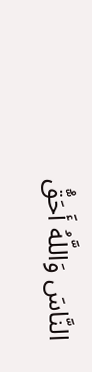النَّاسَ وَاللَّهُ أَحَقُّ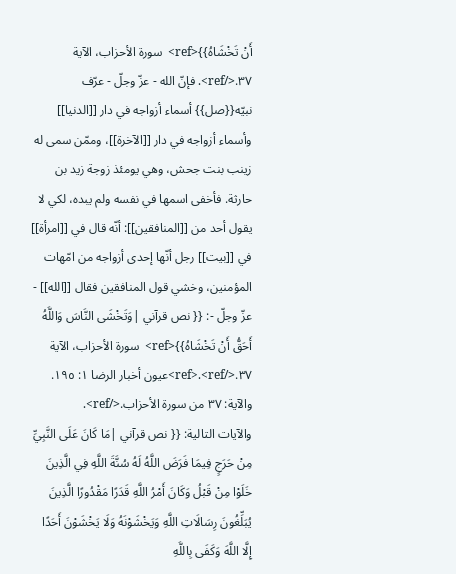أَنْ تَخْشَاهُ}}<ref>  سورة الأحزاب، الآية  ٣٧.</ref>. فإنّ الله - عزّ وجلّ - عرّف نبيّه{{صل}} أسماء أزواجه في دار [[الدنيا]] وأسماء أزواجه في دار [[الآخرة]]، وممّن سمى له زينب بنت جحش، وهي يومئذ زوجة زيد بن حارثة. فأخفى اسمها في نفسه ولم يبده، لكي لا يقول أحد من [[المنافقين]]: أنّه قال في [[امرأة]] في [[بيت]] رجل أنّها إحدى أزواجه من امّهات المؤمنين، وخشي قول المنافقين فقال [[الله]] - عزّ وجلّ -: {{ نص قرآني |وَتَخْشَى النَّاسَ وَاللَّهُ أَحَقُّ أَنْ تَخْشَاهُ}}<ref>  سورة الأحزاب، الآية  ٣٧.</ref>.<ref>عيون أخبار الرضا ١: ١٩٥. والآية: ٣٧ من سورة الأحزاب.</ref>.
والآيات التالية: {{ نص قرآني |مَا كَانَ عَلَى النَّبِيِّ مِنْ حَرَجٍ فِيمَا فَرَضَ اللَّهُ لَهُ سُنَّةَ اللَّهِ فِي الَّذِينَ خَلَوْا مِنْ قَبْلُ وَكَانَ أَمْرُ اللَّهِ قَدَرًا مَقْدُورًا الَّذِينَ يُبَلِّغُونَ رِسَالَاتِ اللَّهِ وَيَخْشَوْنَهُ وَلَا يَخْشَوْنَ أَحَدًا إِلَّا اللَّهَ وَكَفَى بِاللَّهِ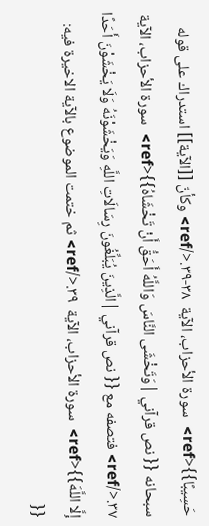حَسِيبًا}}<ref>  سورة الأحزاب، الآية  ٣٨-٣٩.</ref> وكأنّ [[الآية]] استدراك على قوله سبحانه {{ نص قرآني |وَتَخْشَى النَّاسَ وَاللَّهُ أَحَقُّ أَنْ تَخْشَاهُ}}<ref>  سورة الأحزاب، الآية  ٣٧.</ref> فتصفه مع {{ نص قرآني |الَّذِينَ يُبَلِّغُونَ رِسَالَاتِ اللَّهِ وَيَخْشَوْنَهُ وَلَا يَخْشَوْنَ أَحَدًا إِلَّا اللَّهَ}}<ref>  سورة الأحزاب، الآية  ٣٩.</ref> ثم ختمت الموضوع بالآية الاخيرة فيه: {{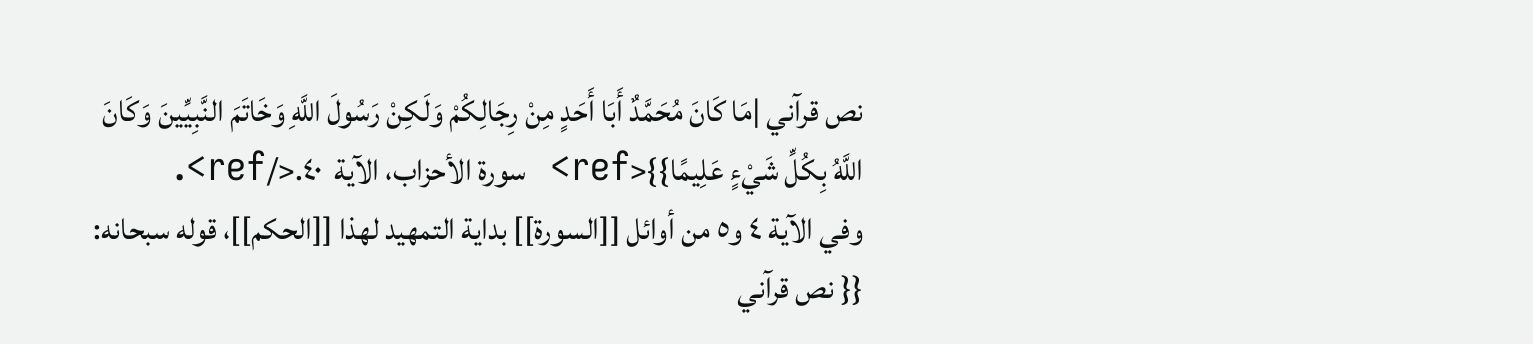نص قرآني |مَا كَانَ مُحَمَّدٌ أَبَا أَحَدٍ مِنْ رِجَالِكُمْ وَلَكِنْ رَسُولَ اللَّهِ وَخَاتَمَ النَّبِيِّينَ وَكَانَ اللَّهُ بِكُلِّ شَيْءٍ عَلِيمًا}}<ref>  سورة الأحزاب، الآية  ٤٠.</ref>.
وفي الآية ٤ و٥ من أوائل [[السورة]] بداية التمهيد لهذا [[الحكم]]، قوله سبحانه: {{ نص قرآني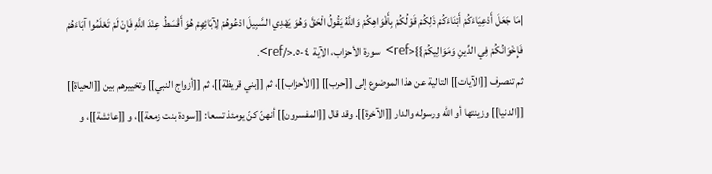|مَا جَعَلَ أَدْعِيَاءَكُمْ أَبْنَاءَكُمْ ذَلِكُمْ قَوْلُكُمْ بِأَفْوَاهِكُمْ وَاللَّهُ يَقُولُ الْحَقَّ وَهُوَ يَهْدِي السَّبِيلَ ادْعُوهُمْ لِآبَائِهِمْ هُوَ أَقْسَطُ عِنْدَ اللَّهِ فَإِنْ لَمْ تَعْلَمُوا آبَاءَهُمْ فَإِخْوَانُكُمْ فِي الدِّينِ وَمَوَالِيكُمْ}}<ref>  سورة الأحزاب، الآية  ٤-٥.</ref>.
ثم تنصرف [[الآيات]] التالية عن هذا الموضوع إلى [[حرب]] [[الأحزاب]]، ثم [[بني قريظة]]، ثم [[أزواج النبي]] وتخييرهم بين [[الحياة]] [[الدنيا]] وزينتها أو الله ورسوله والدار [[الآخرة]]. وقد قال [[المفسرون]] أنهنّ كنّ يومئذ تسعا: [[سودة بنت زمعة]]، و [[عائشة]]، و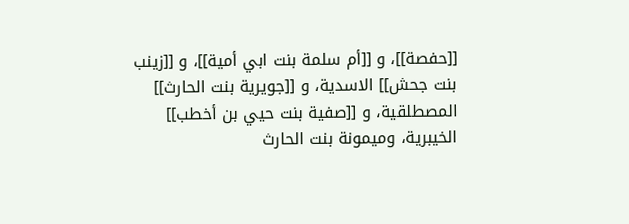[[حفصة]]، و [[أم سلمة بنت ابي أمية]]، و [[زينب بنت جحش]] الاسدية، و [[جويرية بنت الحارث]] المصطلقية، و [[صفية بنت حيي بن أخطب]] الخيبرية، وميمونة بنت الحارث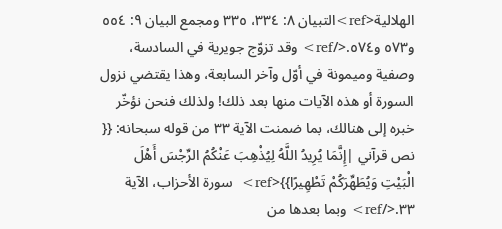الهلالية<ref>التبيان ٨: ٣٣٤، ٣٣٥ ومجمع البيان ٩: ٥٥٤ و٥٧٣ و٥٧٤.</ref> وقد تزوّج جويرية في السادسة، وصفية وميمونة في أوّل وآخر السابعة، وهذا يقتضي نزول السورة أو هذه الآيات منها بعد ذلك! ولذلك فنحن نؤخّر خبره إلى هنالك، بما ضمنت الآية ٣٣ من قوله سبحانه: {{ نص قرآني |إِنَّمَا يُرِيدُ اللَّهُ لِيُذْهِبَ عَنْكُمُ الرِّجْسَ أَهْلَ الْبَيْتِ وَيُطَهِّرَكُمْ تَطْهِيرًا}}<ref>  سورة الأحزاب، الآية  ٣٣.</ref> وبما بعدها من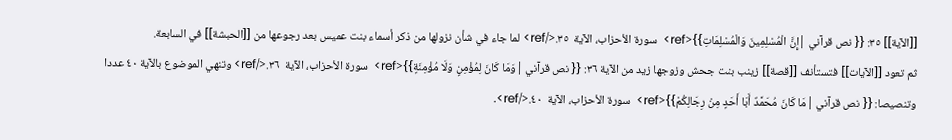[[الآية]] ٣٥: {{ نص قرآني |إِنَّ الْمُسْلِمِينَ وَالْمُسْلِمَاتِ}}<ref>  سورة الأحزاب، الآية  ٣٥.</ref> لما جاء في شأن نزولها من ذكر أسماء بنت عميس بعد رجوعها من [[الحبشة]] في السابعة.
ثم تعود [[الآيات]] فتستأنف [[قصة]] زينب بنت جحش وزوجها زيد من الآية ٣٦: {{ نص قرآني |وَمَا كَانَ لِمُؤْمِنٍ وَلَا مُؤْمِنَةٍ}}<ref>  سورة الأحزاب، الآية  ٣٦.</ref> وتنهي الموضوع بالآية ٤٠ عددا وتنصيصا: {{ نص قرآني |مَا كَانَ مُحَمَّدٌ أَبَا أَحَدٍ مِنْ رِجَالِكُمْ}}<ref>  سورة الأحزاب، الآية  ٤٠.</ref>.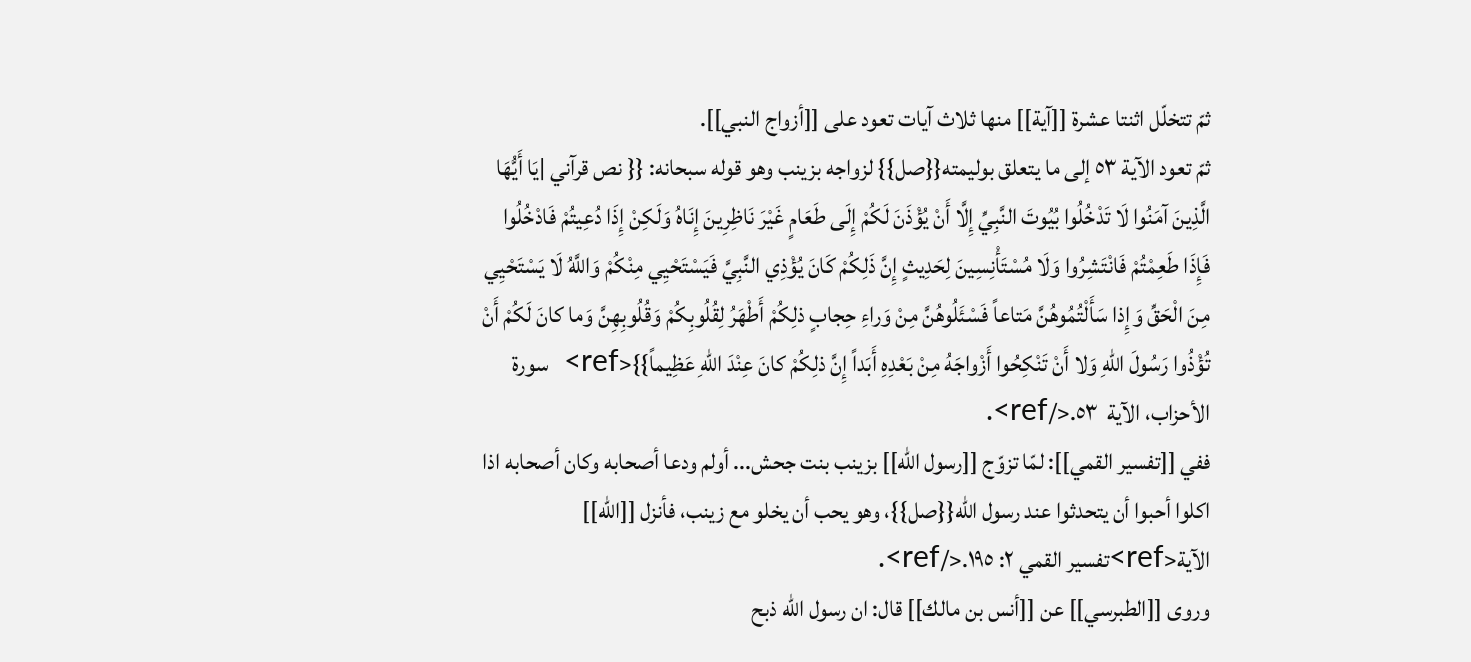ثمّ تتخلّل اثنتا عشرة [[آية]] منها ثلاث آيات تعود على [[أزواج النبي]].
ثمّ تعود الآية ٥٣ إلى ما يتعلق بوليمته{{صل}} لزواجه بزينب وهو قوله سبحانه: {{ نص قرآني |يَا أَيُّهَا الَّذِينَ آمَنُوا لَا تَدْخُلُوا بُيُوتَ النَّبِيِّ إِلَّا أَنْ يُؤْذَنَ لَكُمْ إِلَى طَعَامٍ غَيْرَ نَاظِرِينَ إِنَاهُ وَلَكِنْ إِذَا دُعِيتُمْ فَادْخُلُوا فَإِذَا طَعِمْتُمْ فَانْتَشِرُوا وَلَا مُسْتَأْنِسِينَ لِحَدِيثٍ إِنَّ ذَلِكُمْ كَانَ يُؤْذِي النَّبِيَّ فَيَسْتَحْيِي مِنْكُمْ وَاللَّهُ لَا يَسْتَحْيِي مِنَ الْحَقِّ وَإِذا سَأَلْتُمُوهُنَّ مَتاعاً فَسْئَلُوهُنَّ مِنْ وَراءِ حِجابٍ ذلِكُمْ أَطْهَرُ لِقُلُوبِكُمْ وَقُلُوبِهِنَّ وَما كانَ لَكُمْ أَنْ تُؤْذُوا رَسُولَ اللهِ وَلا أَنْ تَنْكِحُوا أَزْواجَهُ مِنْ بَعْدِهِ أَبَداً إِنَّ ذلِكُمْ كانَ عِنْدَ اللهِ عَظِيماً}}<ref>  سورة الأحزاب، الآية  ٥٣.</ref>.
ففي [[تفسير القمي]]: لمّا تزوّج [[رسول الله]] بزينب بنت جحش... أولم ودعا أصحابه وكان أصحابه اذا اكلوا أحبوا أن يتحدثوا عند رسول الله{{صل}}، وهو يحب أن يخلو مع زينب، فأنزل [[الله]] الآية<ref>تفسير القمي ٢: ١٩٥.</ref>.
وروى [[الطبرسي]] عن [[أنس بن مالك]] قال: ان رسول الله ذبح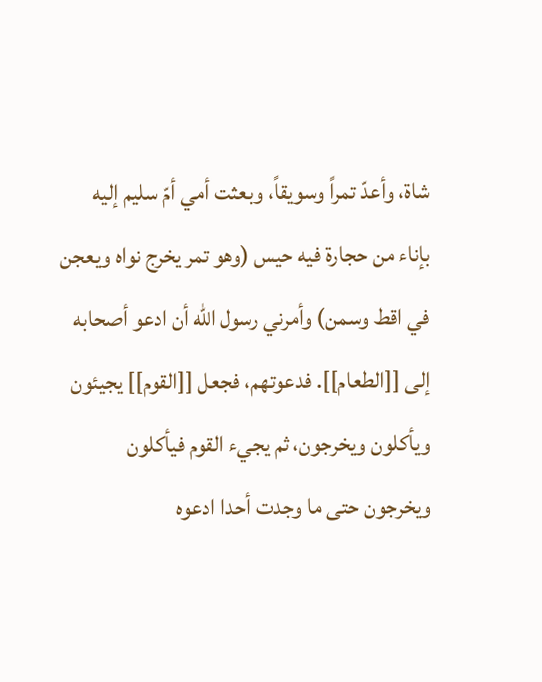شاة، وأعدّ تمراً وسويقاً، وبعثت أمي أمّ سليم إليه بإناء من حجارة فيه حيس (وهو تمر يخرج نواه ويعجن في اقط وسمن) وأمرني رسول الله أن ادعو أصحابه إلى [[الطعام]]. فدعوتهم، فجعل [[القوم]] يجيئون ويأكلون ويخرجون، ثم يجيء القوم فيأكلون ويخرجون حتى ما وجدت أحدا ادعوه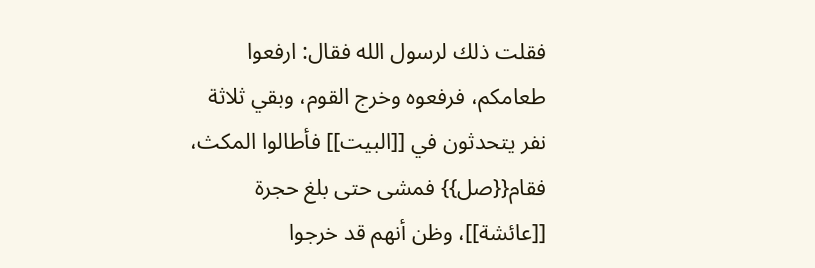فقلت ذلك لرسول الله فقال: ارفعوا طعامكم، فرفعوه وخرج القوم، وبقي ثلاثة نفر يتحدثون في [[البيت]] فأطالوا المكث، فقام{{صل}} فمشى حتى بلغ حجرة [[عائشة]]، وظن أنهم قد خرجوا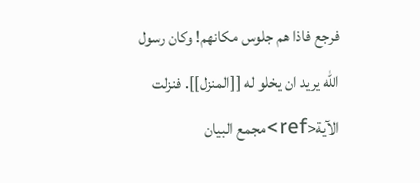فرجع فاذا هم جلوس مكانهم! وكان رسول الله يريد ان يخلو له [[المنزل]]. فنزلت الآية<ref>مجمع البيان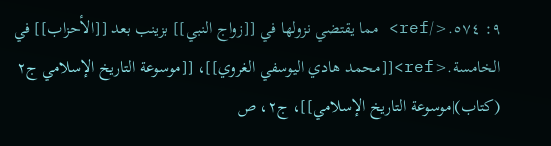٩: ٥٧٤.</ref> مما يقتضي نزولها في [[زواج النبي]] بزينب بعد [[الأحزاب]] في الخامسة.<ref>[[محمد هادي اليوسفي الغروي]]، [[موسوعة التاريخ الإسلامي ج٢ (كتاب)|موسوعة التاريخ الإسلامي]]، ج٢، ص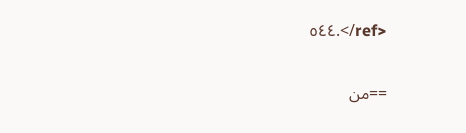٥٤٤.</ref>


==من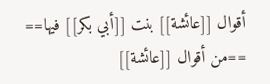أقوال [[عائشة]] بنت [[أبي بكر]] فيها==
==من أقوال [[عائشة]]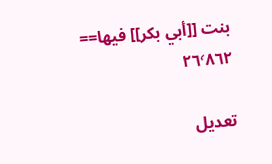بنت [[أبي بكر]] فيها==
٢٦٬٨٦٢

تعديل